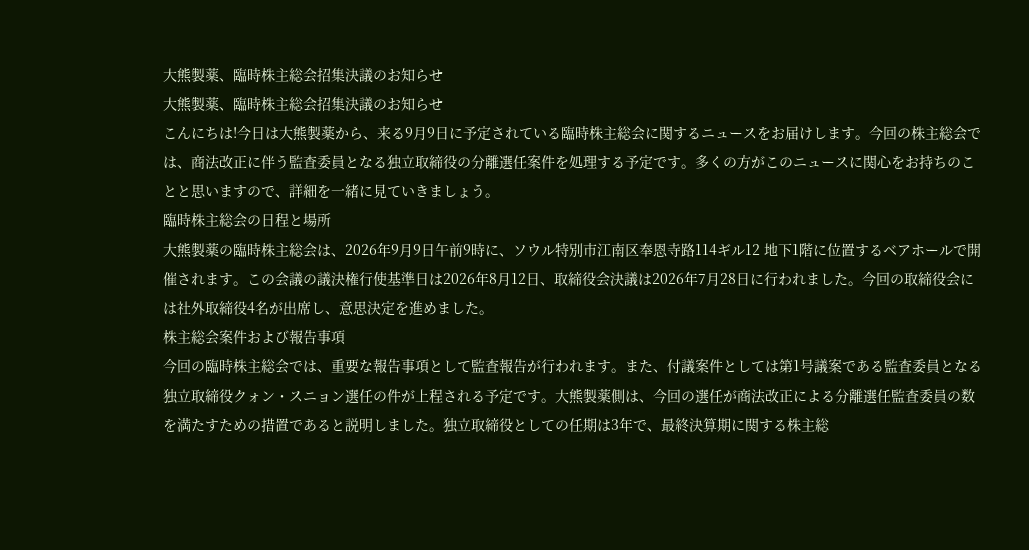大熊製薬、臨時株主総会招集決議のお知らせ
大熊製薬、臨時株主総会招集決議のお知らせ
こんにちは!今日は大熊製薬から、来る9月9日に予定されている臨時株主総会に関するニュースをお届けします。今回の株主総会では、商法改正に伴う監査委員となる独立取締役の分離選任案件を処理する予定です。多くの方がこのニュースに関心をお持ちのことと思いますので、詳細を一緒に見ていきましょう。
臨時株主総会の日程と場所
大熊製薬の臨時株主総会は、2026年9月9日午前9時に、ソウル特別市江南区奉恩寺路114ギル12 地下1階に位置するベアホールで開催されます。この会議の議決権行使基準日は2026年8月12日、取締役会決議は2026年7月28日に行われました。今回の取締役会には社外取締役4名が出席し、意思決定を進めました。
株主総会案件および報告事項
今回の臨時株主総会では、重要な報告事項として監査報告が行われます。また、付議案件としては第1号議案である監査委員となる独立取締役クォン・スニョン選任の件が上程される予定です。大熊製薬側は、今回の選任が商法改正による分離選任監査委員の数を満たすための措置であると説明しました。独立取締役としての任期は3年で、最終決算期に関する株主総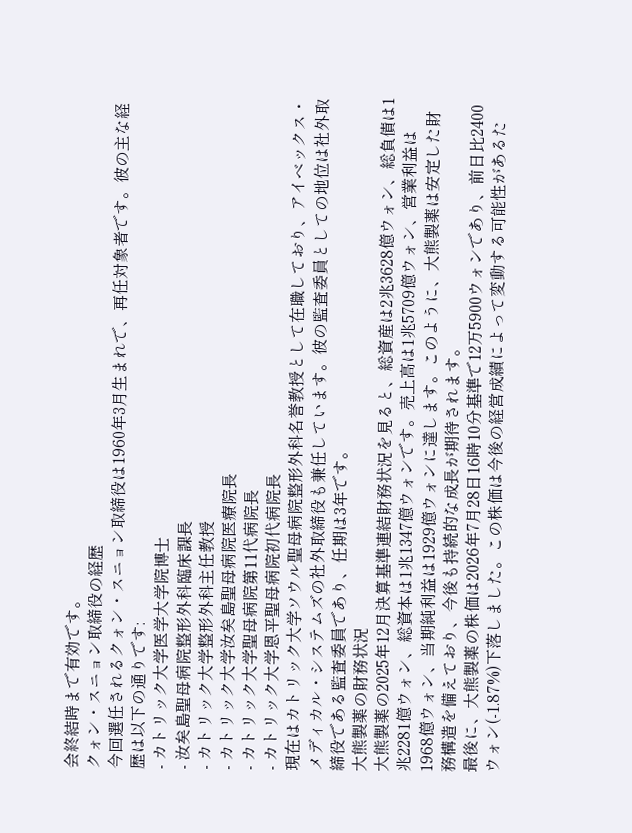会終結時まで有効です。
クォン・スニョン取締役の経歴
今回選任されるクォン・スニョン取締役は1960年3月生まれで、再任対象者です。彼の主な経歴は以下の通りです:
- カトリック大学医学大学院博士
- 汝矣島聖母病院整形外科臨床課長
- カトリック大学整形外科主任教授
- カトリック大学汝矣島聖母病院医療院長
- カトリック大学聖母病院第11代病院長
- カトリック大学恩平聖母病院初代病院長
現在はカトリック大学ソウル聖母病院整形外科名誉教授として在職しており、アイベックス・メディカル・システムズの社外取締役も兼任しています。彼の監査委員としての地位は社外取締役である監査委員であり、任期は3年です。
大熊製薬の財務状況
大熊製薬の2025年12月決算基準連結財務状況を見ると、総資産は2兆3628億ウォン、総負債は1兆2281億ウォン、総資本は1兆1347億ウォンです。売上高は1兆5709億ウォン、営業利益は1968億ウォン、当期純利益は1929億ウォンに達します。このように、大熊製薬は安定した財務構造を備えており、今後も持続的な成長が期待されます。
最後に、大熊製薬の株価は2026年7月28日16時10分基準で12万5900ウォンであり、前日比2400ウォン(-1.87%)下落しました。この株価は今後の経営成績によって変動する可能性があるた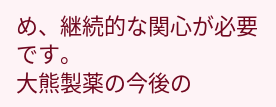め、継続的な関心が必要です。
大熊製薬の今後の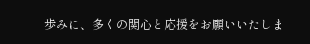歩みに、多くの関心と応援をお願いいたしま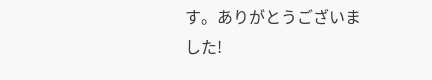す。ありがとうございました!